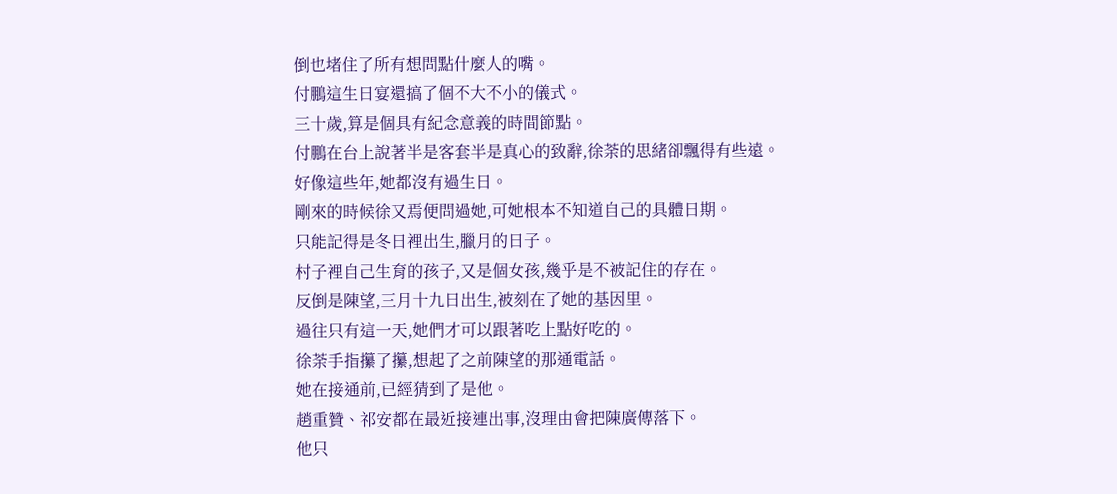倒也堵住了所有想問點什麼人的嘴。
付鵬這生日宴還搞了個不大不小的儀式。
三十歲,算是個具有紀念意義的時間節點。
付鵬在台上說著半是客套半是真心的致辭,徐荼的思緒卻飄得有些遠。
好像這些年,她都沒有過生日。
剛來的時候徐又焉便問過她,可她根本不知道自己的具體日期。
只能記得是冬日裡出生,臘月的日子。
村子裡自己生育的孩子,又是個女孩,幾乎是不被記住的存在。
反倒是陳望,三月十九日出生,被刻在了她的基因里。
過往只有這一天,她們才可以跟著吃上點好吃的。
徐荼手指攥了攥,想起了之前陳望的那通電話。
她在接通前,已經猜到了是他。
趙重贊、祁安都在最近接連出事,沒理由會把陳廣傳落下。
他只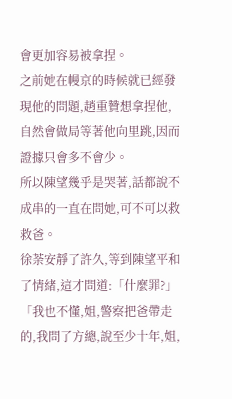會更加容易被拿捏。
之前她在幔京的時候就已經發現他的問題,趙重贊想拿捏他,自然會做局等著他向里跳,因而證據只會多不會少。
所以陳望幾乎是哭著,話都說不成串的一直在問她,可不可以救救爸。
徐荼安靜了許久,等到陳望平和了情緒,這才問道:「什麼罪?」
「我也不懂,姐,警察把爸帶走的,我問了方總,說至少十年,姐,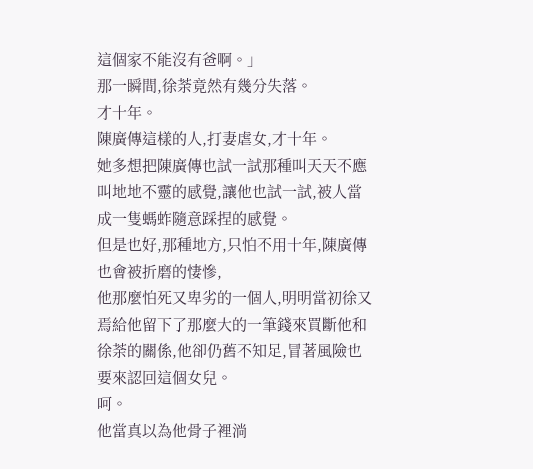這個家不能沒有爸啊。」
那一瞬間,徐荼竟然有幾分失落。
才十年。
陳廣傳這樣的人,打妻虐女,才十年。
她多想把陳廣傳也試一試那種叫天天不應叫地地不靈的感覺,讓他也試一試,被人當成一隻螞蚱隨意踩捏的感覺。
但是也好,那種地方,只怕不用十年,陳廣傳也會被折磨的悽慘,
他那麼怕死又卑劣的一個人,明明當初徐又焉給他留下了那麼大的一筆錢來買斷他和徐荼的關係,他卻仍舊不知足,冒著風險也要來認回這個女兒。
呵。
他當真以為他骨子裡淌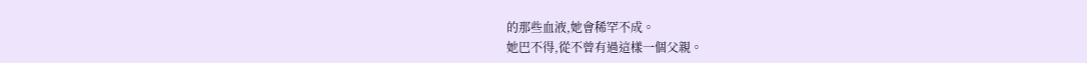的那些血液,她會稀罕不成。
她巴不得,從不曾有過這樣一個父親。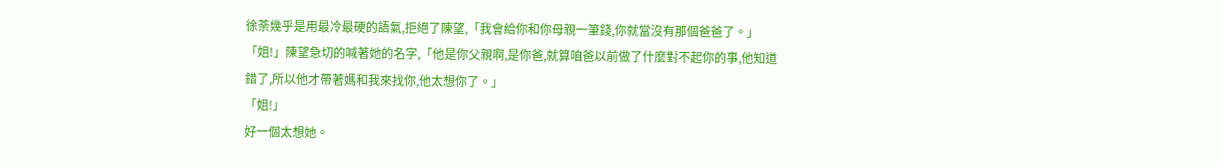徐荼幾乎是用最冷最硬的語氣,拒絕了陳望,「我會給你和你母親一筆錢,你就當沒有那個爸爸了。」
「姐!」陳望急切的喊著她的名字,「他是你父親啊,是你爸,就算咱爸以前做了什麼對不起你的事,他知道錯了,所以他才帶著媽和我來找你,他太想你了。」
「姐!」
好一個太想她。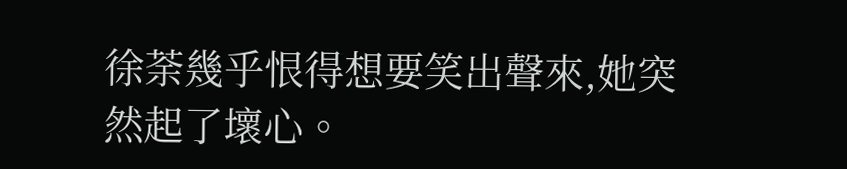徐荼幾乎恨得想要笑出聲來,她突然起了壞心。